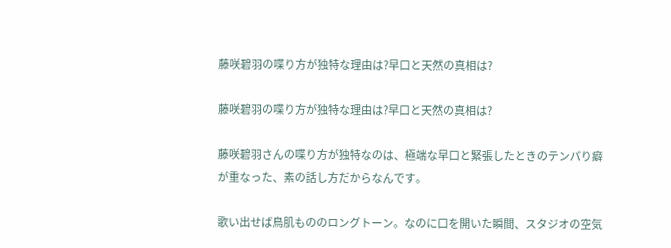藤咲碧羽の喋り方が独特な理由は?早口と天然の真相は?

藤咲碧羽の喋り方が独特な理由は?早口と天然の真相は?

藤咲碧羽さんの喋り方が独特なのは、極端な早口と緊張したときのテンパり癖が重なった、素の話し方だからなんです。

歌い出せば鳥肌もののロングトーン。なのに口を開いた瞬間、スタジオの空気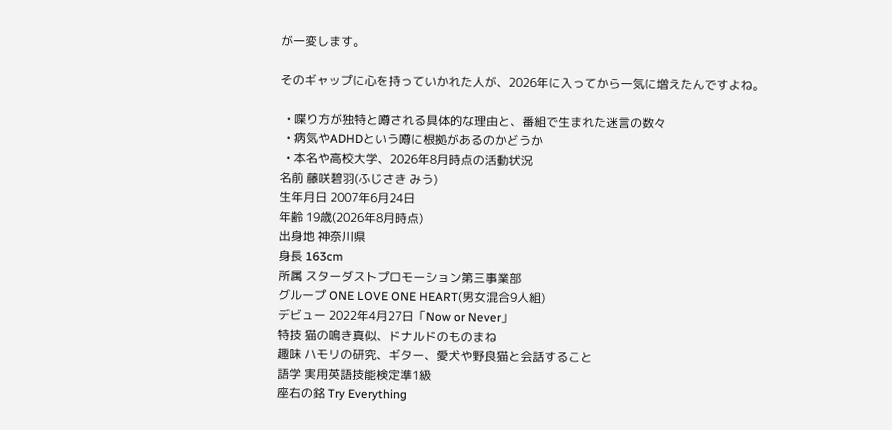が一変します。

そのギャップに心を持っていかれた人が、2026年に入ってから一気に増えたんですよね。

  • 喋り方が独特と噂される具体的な理由と、番組で生まれた迷言の数々
  • 病気やADHDという噂に根拠があるのかどうか
  • 本名や高校大学、2026年8月時点の活動状況
名前 藤咲碧羽(ふじさき みう)
生年月日 2007年6月24日
年齢 19歳(2026年8月時点)
出身地 神奈川県
身長 163cm
所属 スターダストプロモーション第三事業部
グループ ONE LOVE ONE HEART(男女混合9人組)
デビュー 2022年4月27日「Now or Never」
特技 猫の鳴き真似、ドナルドのものまね
趣味 ハモリの研究、ギター、愛犬や野良猫と会話すること
語学 実用英語技能検定準1級
座右の銘 Try Everything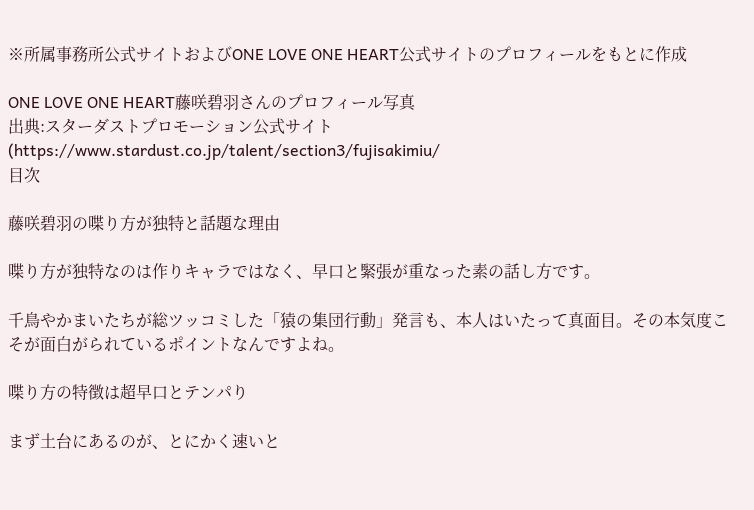※所属事務所公式サイトおよびONE LOVE ONE HEART公式サイトのプロフィールをもとに作成

ONE LOVE ONE HEART藤咲碧羽さんのプロフィール写真
出典:スターダストプロモーション公式サイト(https://www.stardust.co.jp/talent/section3/fujisakimiu/
目次

藤咲碧羽の喋り方が独特と話題な理由

喋り方が独特なのは作りキャラではなく、早口と緊張が重なった素の話し方です。

千鳥やかまいたちが総ツッコミした「猿の集団行動」発言も、本人はいたって真面目。その本気度こそが面白がられているポイントなんですよね。

喋り方の特徴は超早口とテンパり

まず土台にあるのが、とにかく速いと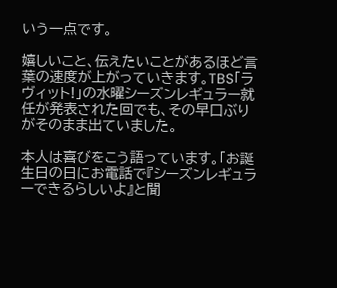いう一点です。

嬉しいこと、伝えたいことがあるほど言葉の速度が上がっていきます。TBS「ラヴィット!」の水曜シーズンレギュラー就任が発表された回でも、その早口ぶりがそのまま出ていました。

本人は喜びをこう語っています。「お誕生日の日にお電話で『シーズンレギュラーできるらしいよ』と聞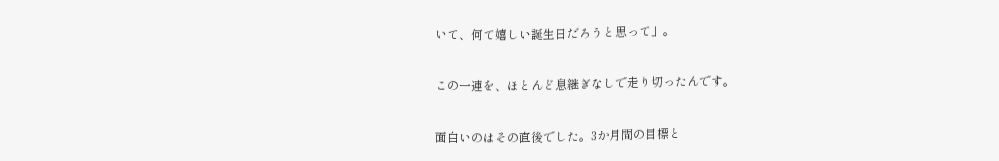いて、何て嬉しい誕生日だろうと思って」。

この一連を、ほとんど息継ぎなしで走り切ったんです。

面白いのはその直後でした。3か月間の目標と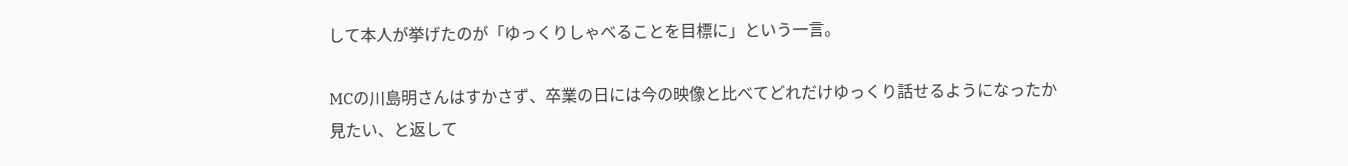して本人が挙げたのが「ゆっくりしゃべることを目標に」という一言。

MCの川島明さんはすかさず、卒業の日には今の映像と比べてどれだけゆっくり話せるようになったか見たい、と返して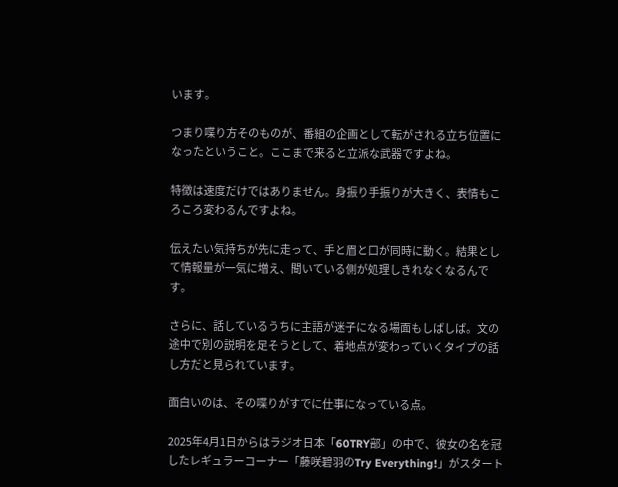います。

つまり喋り方そのものが、番組の企画として転がされる立ち位置になったということ。ここまで来ると立派な武器ですよね。

特徴は速度だけではありません。身振り手振りが大きく、表情もころころ変わるんですよね。

伝えたい気持ちが先に走って、手と眉と口が同時に動く。結果として情報量が一気に増え、聞いている側が処理しきれなくなるんです。

さらに、話しているうちに主語が迷子になる場面もしばしば。文の途中で別の説明を足そうとして、着地点が変わっていくタイプの話し方だと見られています。

面白いのは、その喋りがすでに仕事になっている点。

2025年4月1日からはラジオ日本「60TRY部」の中で、彼女の名を冠したレギュラーコーナー「藤咲碧羽のTry Everything!」がスタート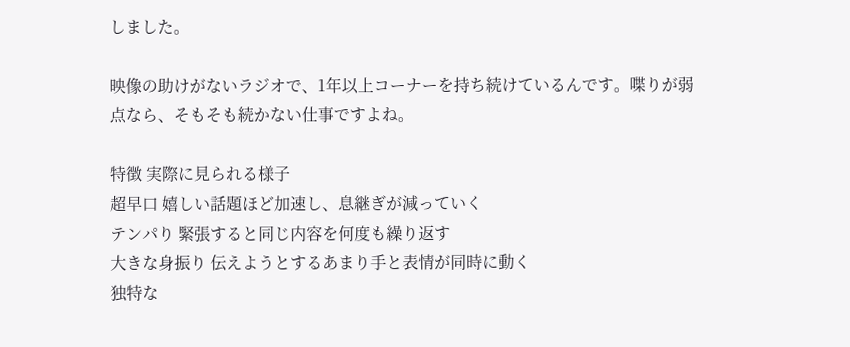しました。

映像の助けがないラジオで、1年以上コーナーを持ち続けているんです。喋りが弱点なら、そもそも続かない仕事ですよね。

特徴 実際に見られる様子
超早口 嬉しい話題ほど加速し、息継ぎが減っていく
テンパり 緊張すると同じ内容を何度も繰り返す
大きな身振り 伝えようとするあまり手と表情が同時に動く
独特な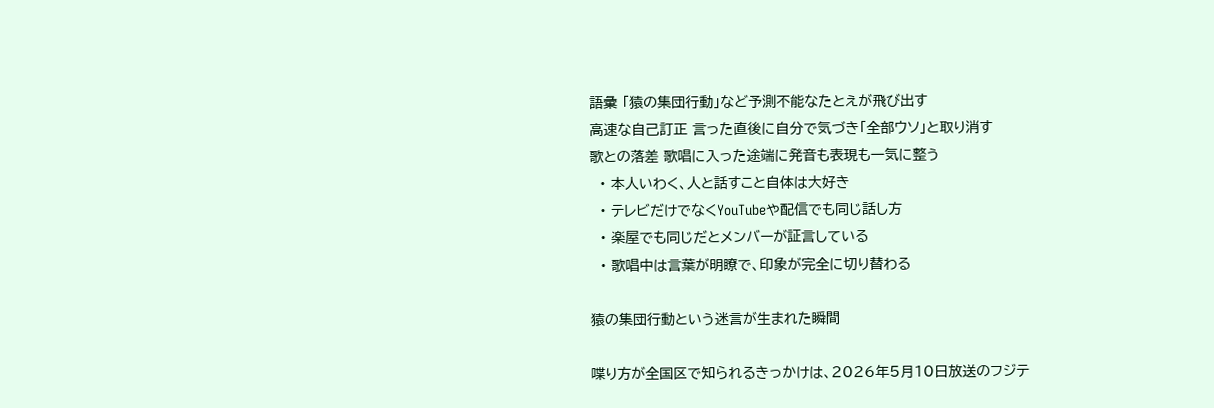語彙 「猿の集団行動」など予測不能なたとえが飛び出す
高速な自己訂正 言った直後に自分で気づき「全部ウソ」と取り消す
歌との落差 歌唱に入った途端に発音も表現も一気に整う
  • 本人いわく、人と話すこと自体は大好き
  • テレビだけでなくYouTubeや配信でも同じ話し方
  • 楽屋でも同じだとメンバーが証言している
  • 歌唱中は言葉が明瞭で、印象が完全に切り替わる

猿の集団行動という迷言が生まれた瞬間

喋り方が全国区で知られるきっかけは、2026年5月10日放送のフジテ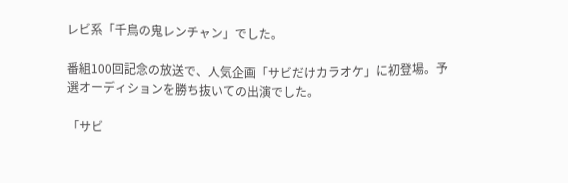レビ系「千鳥の鬼レンチャン」でした。

番組100回記念の放送で、人気企画「サビだけカラオケ」に初登場。予選オーディションを勝ち抜いての出演でした。

「サビ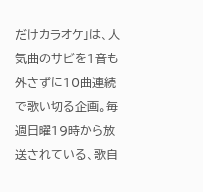だけカラオケ」は、人気曲のサビを1音も外さずに10曲連続で歌い切る企画。毎週日曜19時から放送されている、歌自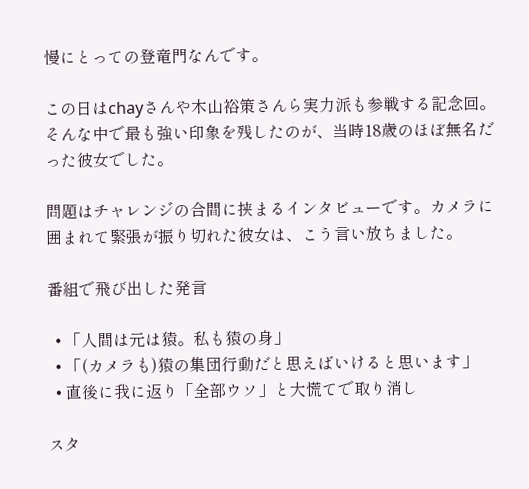慢にとっての登竜門なんです。

この日はchayさんや木山裕策さんら実力派も参戦する記念回。そんな中で最も強い印象を残したのが、当時18歳のほぼ無名だった彼女でした。

問題はチャレンジの合間に挟まるインタビューです。カメラに囲まれて緊張が振り切れた彼女は、こう言い放ちました。

番組で飛び出した発言

  • 「人間は元は猿。私も猿の身」
  • 「(カメラも)猿の集団行動だと思えばいけると思います」
  • 直後に我に返り「全部ウソ」と大慌てで取り消し

スタ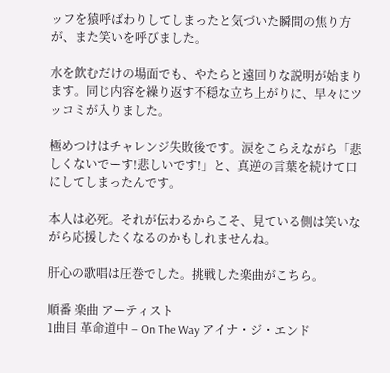ッフを猿呼ばわりしてしまったと気づいた瞬間の焦り方が、また笑いを呼びました。

水を飲むだけの場面でも、やたらと遠回りな説明が始まります。同じ内容を繰り返す不穏な立ち上がりに、早々にツッコミが入りました。

極めつけはチャレンジ失敗後です。涙をこらえながら「悲しくないでーす!悲しいです!」と、真逆の言葉を続けて口にしてしまったんです。

本人は必死。それが伝わるからこそ、見ている側は笑いながら応援したくなるのかもしれませんね。

肝心の歌唱は圧巻でした。挑戦した楽曲がこちら。

順番 楽曲 アーティスト
1曲目 革命道中 – On The Way アイナ・ジ・エンド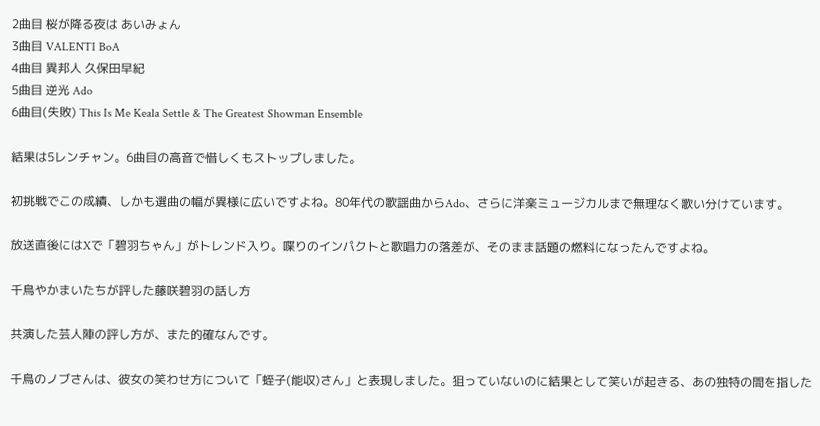2曲目 桜が降る夜は あいみょん
3曲目 VALENTI BoA
4曲目 異邦人 久保田早紀
5曲目 逆光 Ado
6曲目(失敗) This Is Me Keala Settle & The Greatest Showman Ensemble

結果は5レンチャン。6曲目の高音で惜しくもストップしました。

初挑戦でこの成績、しかも選曲の幅が異様に広いですよね。80年代の歌謡曲からAdo、さらに洋楽ミュージカルまで無理なく歌い分けています。

放送直後にはXで「碧羽ちゃん」がトレンド入り。喋りのインパクトと歌唱力の落差が、そのまま話題の燃料になったんですよね。

千鳥やかまいたちが評した藤咲碧羽の話し方

共演した芸人陣の評し方が、また的確なんです。

千鳥のノブさんは、彼女の笑わせ方について「蛭子(能収)さん」と表現しました。狙っていないのに結果として笑いが起きる、あの独特の間を指した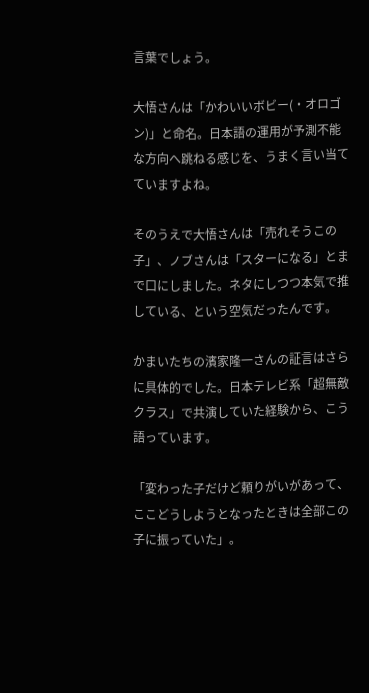言葉でしょう。

大悟さんは「かわいいボビー(・オロゴン)」と命名。日本語の運用が予測不能な方向へ跳ねる感じを、うまく言い当てていますよね。

そのうえで大悟さんは「売れそうこの子」、ノブさんは「スターになる」とまで口にしました。ネタにしつつ本気で推している、という空気だったんです。

かまいたちの濱家隆一さんの証言はさらに具体的でした。日本テレビ系「超無敵クラス」で共演していた経験から、こう語っています。

「変わった子だけど頼りがいがあって、ここどうしようとなったときは全部この子に振っていた」。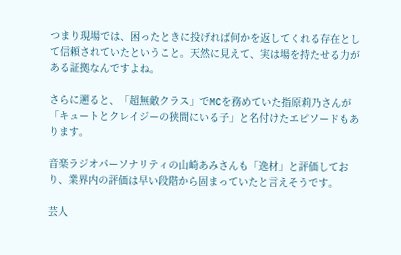つまり現場では、困ったときに投げれば何かを返してくれる存在として信頼されていたということ。天然に見えて、実は場を持たせる力がある証拠なんですよね。

さらに遡ると、「超無敵クラス」でMCを務めていた指原莉乃さんが「キュートとクレイジーの狭間にいる子」と名付けたエピソードもあります。

音楽ラジオパーソナリティの山崎あみさんも「逸材」と評価しており、業界内の評価は早い段階から固まっていたと言えそうです。

芸人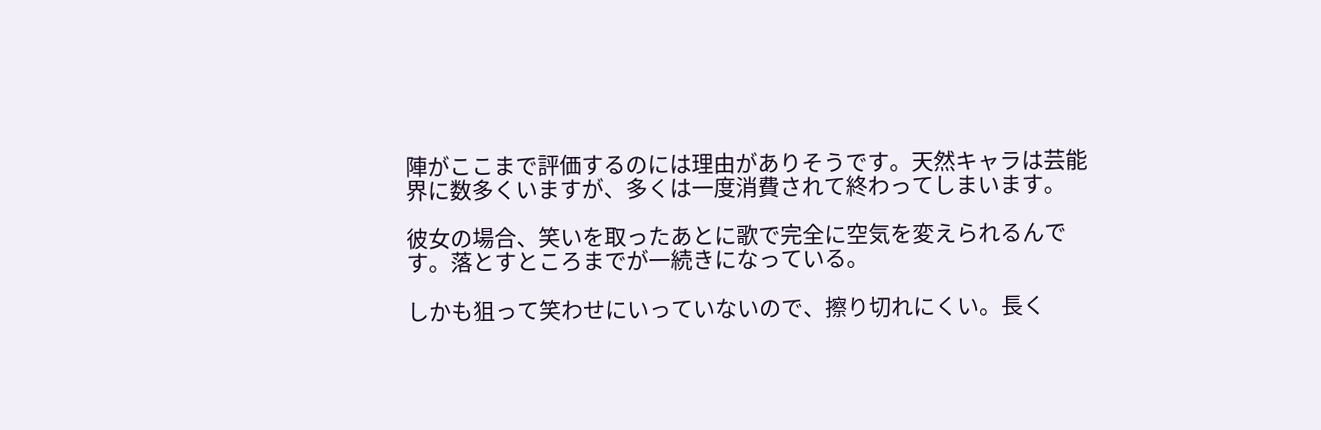陣がここまで評価するのには理由がありそうです。天然キャラは芸能界に数多くいますが、多くは一度消費されて終わってしまいます。

彼女の場合、笑いを取ったあとに歌で完全に空気を変えられるんです。落とすところまでが一続きになっている。

しかも狙って笑わせにいっていないので、擦り切れにくい。長く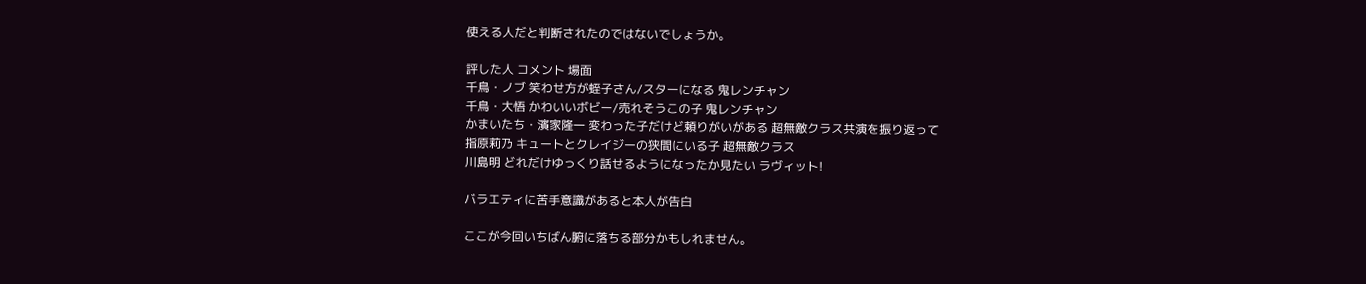使える人だと判断されたのではないでしょうか。

評した人 コメント 場面
千鳥・ノブ 笑わせ方が蛭子さん/スターになる 鬼レンチャン
千鳥・大悟 かわいいボビー/売れそうこの子 鬼レンチャン
かまいたち・濱家隆一 変わった子だけど頼りがいがある 超無敵クラス共演を振り返って
指原莉乃 キュートとクレイジーの狭間にいる子 超無敵クラス
川島明 どれだけゆっくり話せるようになったか見たい ラヴィット!

バラエティに苦手意識があると本人が告白

ここが今回いちばん腑に落ちる部分かもしれません。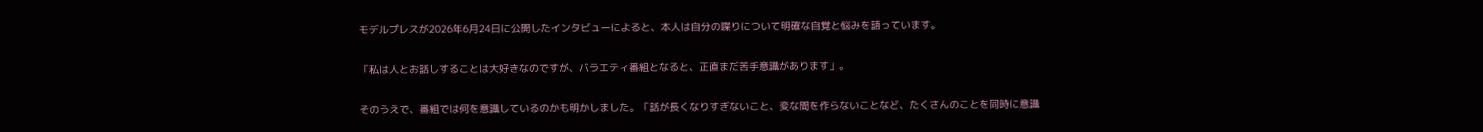モデルプレスが2026年6月24日に公開したインタビューによると、本人は自分の喋りについて明確な自覚と悩みを語っています。

「私は人とお話しすることは大好きなのですが、バラエティ番組となると、正直まだ苦手意識があります」。

そのうえで、番組では何を意識しているのかも明かしました。「話が長くなりすぎないこと、変な間を作らないことなど、たくさんのことを同時に意識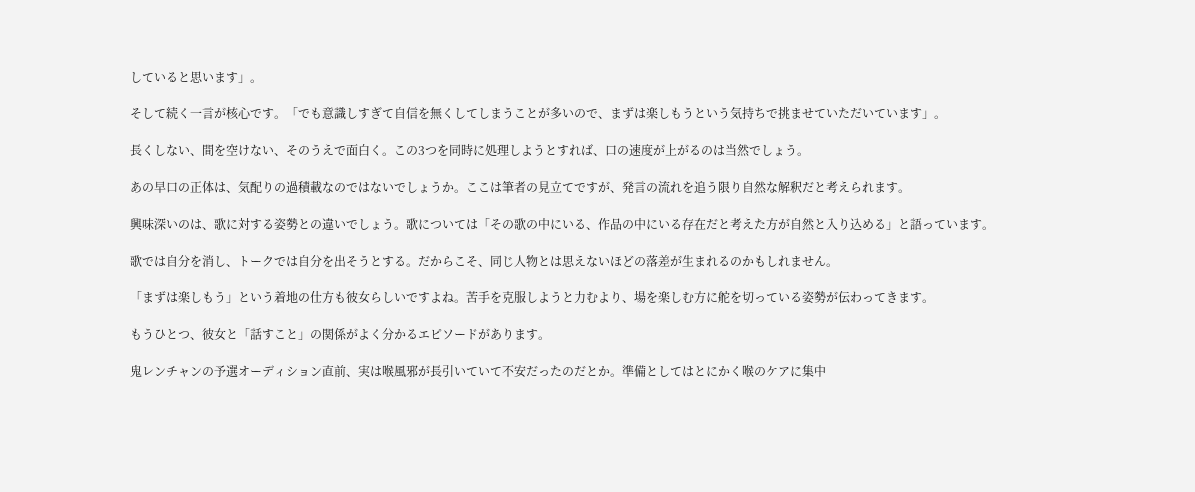していると思います」。

そして続く一言が核心です。「でも意識しすぎて自信を無くしてしまうことが多いので、まずは楽しもうという気持ちで挑ませていただいています」。

長くしない、間を空けない、そのうえで面白く。この3つを同時に処理しようとすれば、口の速度が上がるのは当然でしょう。

あの早口の正体は、気配りの過積載なのではないでしょうか。ここは筆者の見立てですが、発言の流れを追う限り自然な解釈だと考えられます。

興味深いのは、歌に対する姿勢との違いでしょう。歌については「その歌の中にいる、作品の中にいる存在だと考えた方が自然と入り込める」と語っています。

歌では自分を消し、トークでは自分を出そうとする。だからこそ、同じ人物とは思えないほどの落差が生まれるのかもしれません。

「まずは楽しもう」という着地の仕方も彼女らしいですよね。苦手を克服しようと力むより、場を楽しむ方に舵を切っている姿勢が伝わってきます。

もうひとつ、彼女と「話すこと」の関係がよく分かるエピソードがあります。

鬼レンチャンの予選オーディション直前、実は喉風邪が長引いていて不安だったのだとか。準備としてはとにかく喉のケアに集中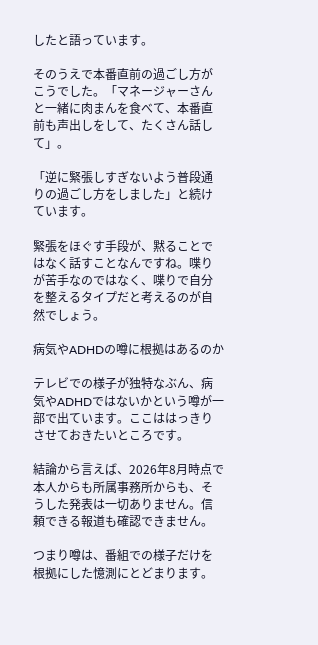したと語っています。

そのうえで本番直前の過ごし方がこうでした。「マネージャーさんと一緒に肉まんを食べて、本番直前も声出しをして、たくさん話して」。

「逆に緊張しすぎないよう普段通りの過ごし方をしました」と続けています。

緊張をほぐす手段が、黙ることではなく話すことなんですね。喋りが苦手なのではなく、喋りで自分を整えるタイプだと考えるのが自然でしょう。

病気やADHDの噂に根拠はあるのか

テレビでの様子が独特なぶん、病気やADHDではないかという噂が一部で出ています。ここははっきりさせておきたいところです。

結論から言えば、2026年8月時点で本人からも所属事務所からも、そうした発表は一切ありません。信頼できる報道も確認できません。

つまり噂は、番組での様子だけを根拠にした憶測にとどまります。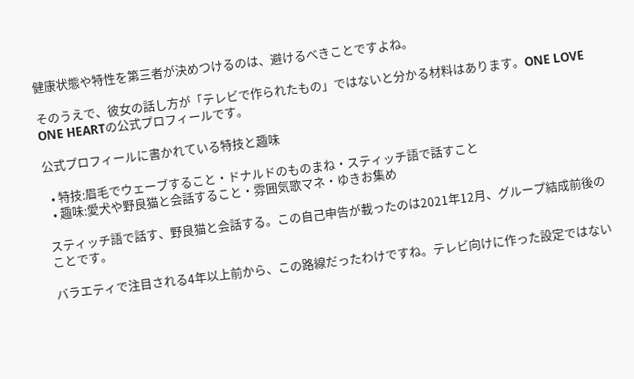健康状態や特性を第三者が決めつけるのは、避けるべきことですよね。

そのうえで、彼女の話し方が「テレビで作られたもの」ではないと分かる材料はあります。ONE LOVE ONE HEARTの公式プロフィールです。

公式プロフィールに書かれている特技と趣味

  • 特技:眉毛でウェーブすること・ドナルドのものまね・スティッチ語で話すこと
  • 趣味:愛犬や野良猫と会話すること・雰囲気歌マネ・ゆきお集め

スティッチ語で話す、野良猫と会話する。この自己申告が載ったのは2021年12月、グループ結成前後のことです。

バラエティで注目される4年以上前から、この路線だったわけですね。テレビ向けに作った設定ではない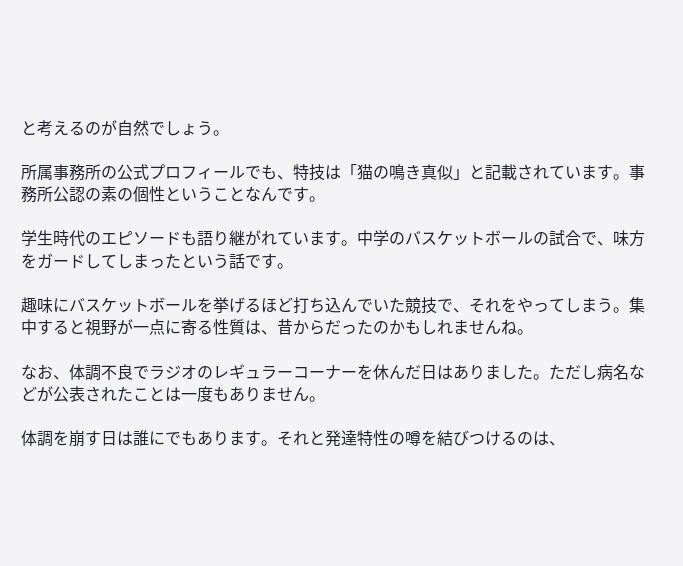と考えるのが自然でしょう。

所属事務所の公式プロフィールでも、特技は「猫の鳴き真似」と記載されています。事務所公認の素の個性ということなんです。

学生時代のエピソードも語り継がれています。中学のバスケットボールの試合で、味方をガードしてしまったという話です。

趣味にバスケットボールを挙げるほど打ち込んでいた競技で、それをやってしまう。集中すると視野が一点に寄る性質は、昔からだったのかもしれませんね。

なお、体調不良でラジオのレギュラーコーナーを休んだ日はありました。ただし病名などが公表されたことは一度もありません。

体調を崩す日は誰にでもあります。それと発達特性の噂を結びつけるのは、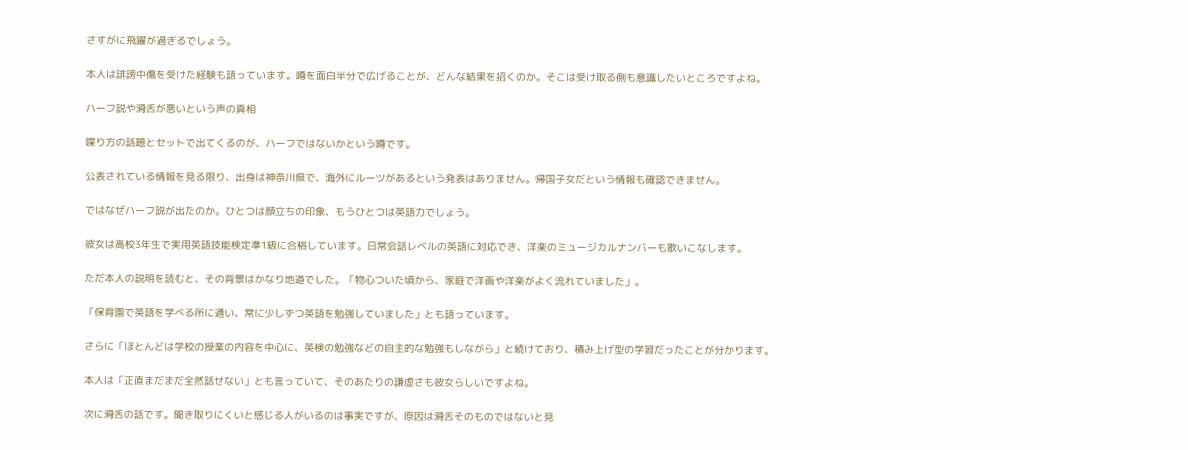さすがに飛躍が過ぎるでしょう。

本人は誹謗中傷を受けた経験も語っています。噂を面白半分で広げることが、どんな結果を招くのか。そこは受け取る側も意識したいところですよね。

ハーフ説や滑舌が悪いという声の真相

喋り方の話題とセットで出てくるのが、ハーフではないかという噂です。

公表されている情報を見る限り、出身は神奈川県で、海外にルーツがあるという発表はありません。帰国子女だという情報も確認できません。

ではなぜハーフ説が出たのか。ひとつは顔立ちの印象、もうひとつは英語力でしょう。

彼女は高校3年生で実用英語技能検定準1級に合格しています。日常会話レベルの英語に対応でき、洋楽のミュージカルナンバーも歌いこなします。

ただ本人の説明を読むと、その背景はかなり地道でした。「物心ついた頃から、家庭で洋画や洋楽がよく流れていました」。

「保育園で英語を学べる所に通い、常に少しずつ英語を勉強していました」とも語っています。

さらに「ほとんどは学校の授業の内容を中心に、英検の勉強などの自主的な勉強もしながら」と続けており、積み上げ型の学習だったことが分かります。

本人は「正直まだまだ全然話せない」とも言っていて、そのあたりの謙虚さも彼女らしいですよね。

次に滑舌の話です。聞き取りにくいと感じる人がいるのは事実ですが、原因は滑舌そのものではないと見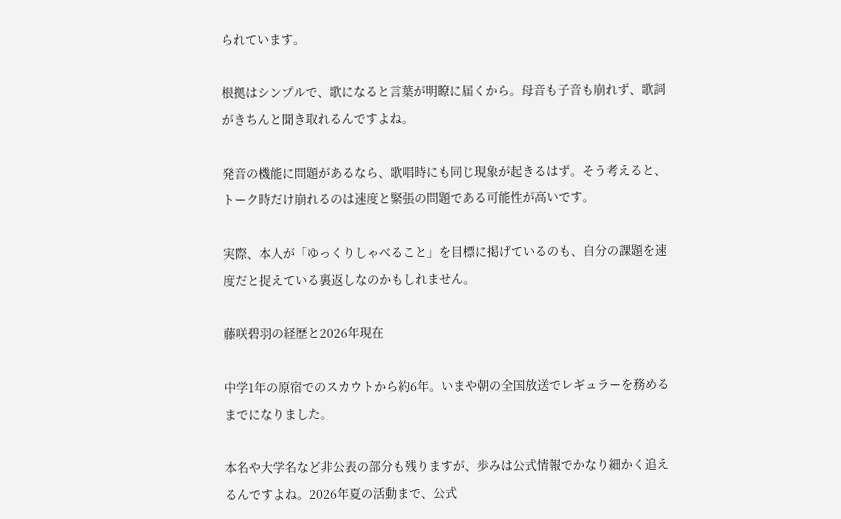られています。

根拠はシンプルで、歌になると言葉が明瞭に届くから。母音も子音も崩れず、歌詞がきちんと聞き取れるんですよね。

発音の機能に問題があるなら、歌唱時にも同じ現象が起きるはず。そう考えると、トーク時だけ崩れるのは速度と緊張の問題である可能性が高いです。

実際、本人が「ゆっくりしゃべること」を目標に掲げているのも、自分の課題を速度だと捉えている裏返しなのかもしれません。

藤咲碧羽の経歴と2026年現在

中学1年の原宿でのスカウトから約6年。いまや朝の全国放送でレギュラーを務めるまでになりました。

本名や大学名など非公表の部分も残りますが、歩みは公式情報でかなり細かく追えるんですよね。2026年夏の活動まで、公式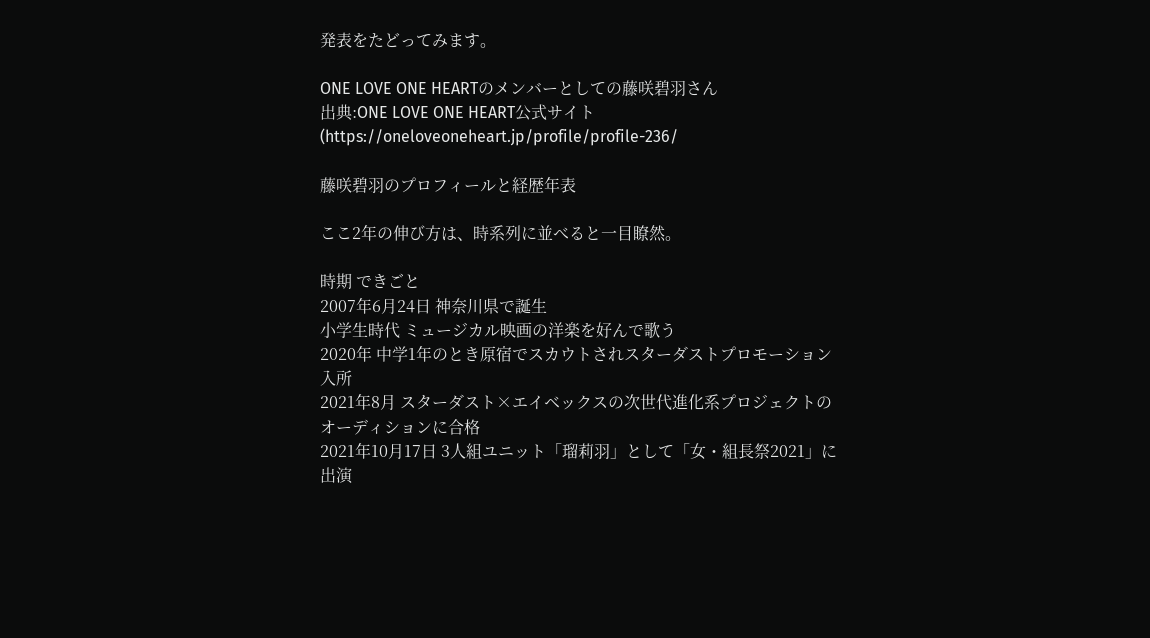発表をたどってみます。

ONE LOVE ONE HEARTのメンバーとしての藤咲碧羽さん
出典:ONE LOVE ONE HEART公式サイト(https://oneloveoneheart.jp/profile/profile-236/

藤咲碧羽のプロフィールと経歴年表

ここ2年の伸び方は、時系列に並べると一目瞭然。

時期 できごと
2007年6月24日 神奈川県で誕生
小学生時代 ミュージカル映画の洋楽を好んで歌う
2020年 中学1年のとき原宿でスカウトされスターダストプロモーション入所
2021年8月 スターダスト×エイベックスの次世代進化系プロジェクトのオーディションに合格
2021年10月17日 3人組ユニット「瑠莉羽」として「女・組長祭2021」に出演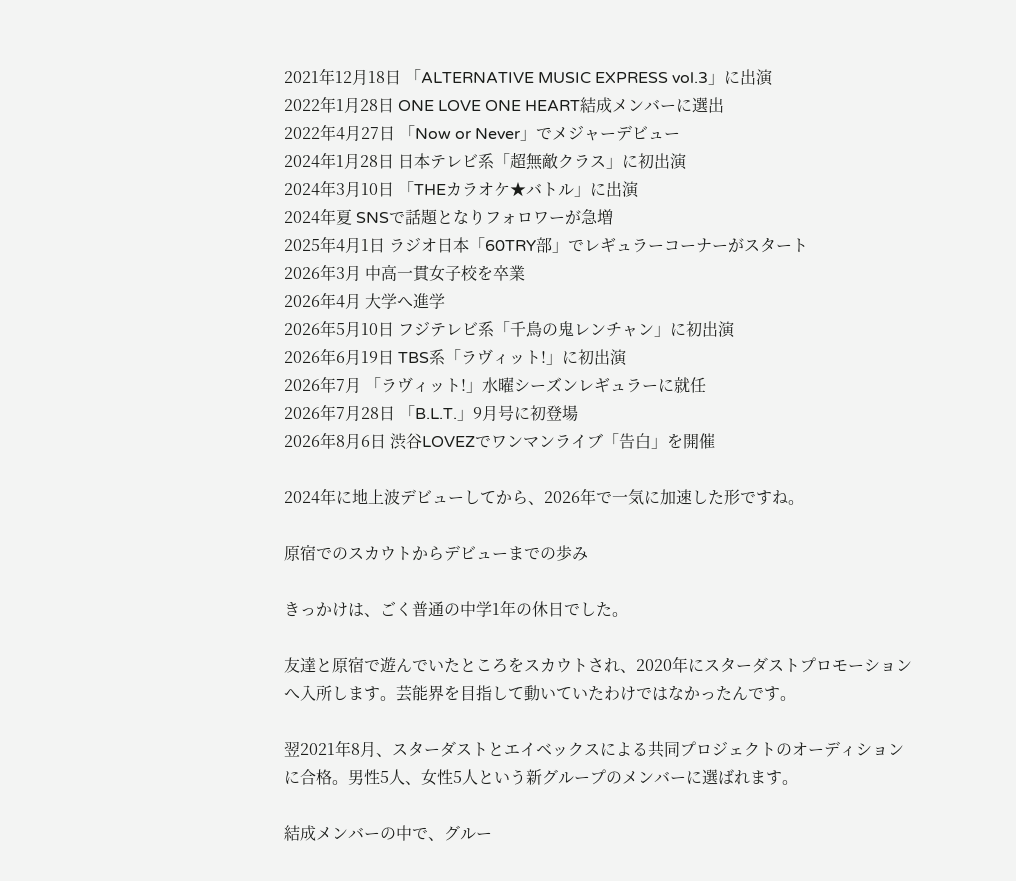2021年12月18日 「ALTERNATIVE MUSIC EXPRESS vol.3」に出演
2022年1月28日 ONE LOVE ONE HEART結成メンバーに選出
2022年4月27日 「Now or Never」でメジャーデビュー
2024年1月28日 日本テレビ系「超無敵クラス」に初出演
2024年3月10日 「THEカラオケ★バトル」に出演
2024年夏 SNSで話題となりフォロワーが急増
2025年4月1日 ラジオ日本「60TRY部」でレギュラーコーナーがスタート
2026年3月 中高一貫女子校を卒業
2026年4月 大学へ進学
2026年5月10日 フジテレビ系「千鳥の鬼レンチャン」に初出演
2026年6月19日 TBS系「ラヴィット!」に初出演
2026年7月 「ラヴィット!」水曜シーズンレギュラーに就任
2026年7月28日 「B.L.T.」9月号に初登場
2026年8月6日 渋谷LOVEZでワンマンライブ「告白」を開催

2024年に地上波デビューしてから、2026年で一気に加速した形ですね。

原宿でのスカウトからデビューまでの歩み

きっかけは、ごく普通の中学1年の休日でした。

友達と原宿で遊んでいたところをスカウトされ、2020年にスターダストプロモーションへ入所します。芸能界を目指して動いていたわけではなかったんです。

翌2021年8月、スターダストとエイベックスによる共同プロジェクトのオーディションに合格。男性5人、女性5人という新グループのメンバーに選ばれます。

結成メンバーの中で、グルー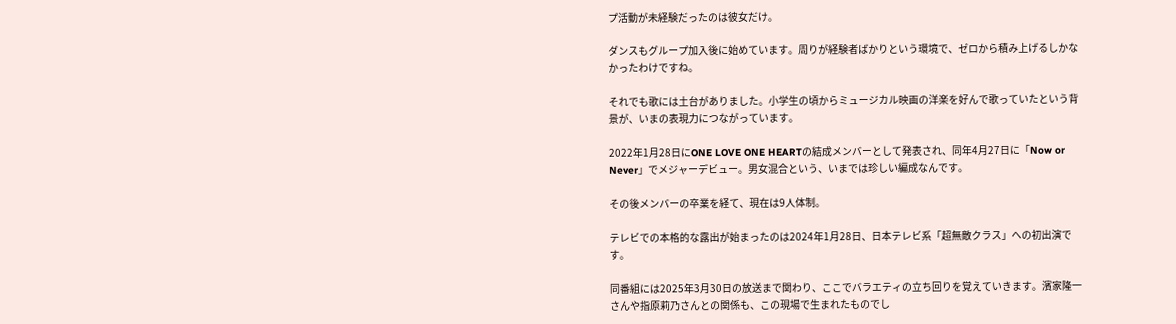プ活動が未経験だったのは彼女だけ。

ダンスもグループ加入後に始めています。周りが経験者ばかりという環境で、ゼロから積み上げるしかなかったわけですね。

それでも歌には土台がありました。小学生の頃からミュージカル映画の洋楽を好んで歌っていたという背景が、いまの表現力につながっています。

2022年1月28日にONE LOVE ONE HEARTの結成メンバーとして発表され、同年4月27日に「Now or Never」でメジャーデビュー。男女混合という、いまでは珍しい編成なんです。

その後メンバーの卒業を経て、現在は9人体制。

テレビでの本格的な露出が始まったのは2024年1月28日、日本テレビ系「超無敵クラス」への初出演です。

同番組には2025年3月30日の放送まで関わり、ここでバラエティの立ち回りを覚えていきます。濱家隆一さんや指原莉乃さんとの関係も、この現場で生まれたものでし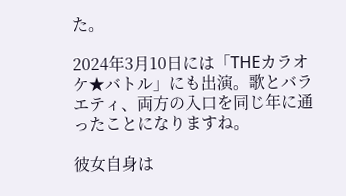た。

2024年3月10日には「THEカラオケ★バトル」にも出演。歌とバラエティ、両方の入口を同じ年に通ったことになりますね。

彼女自身は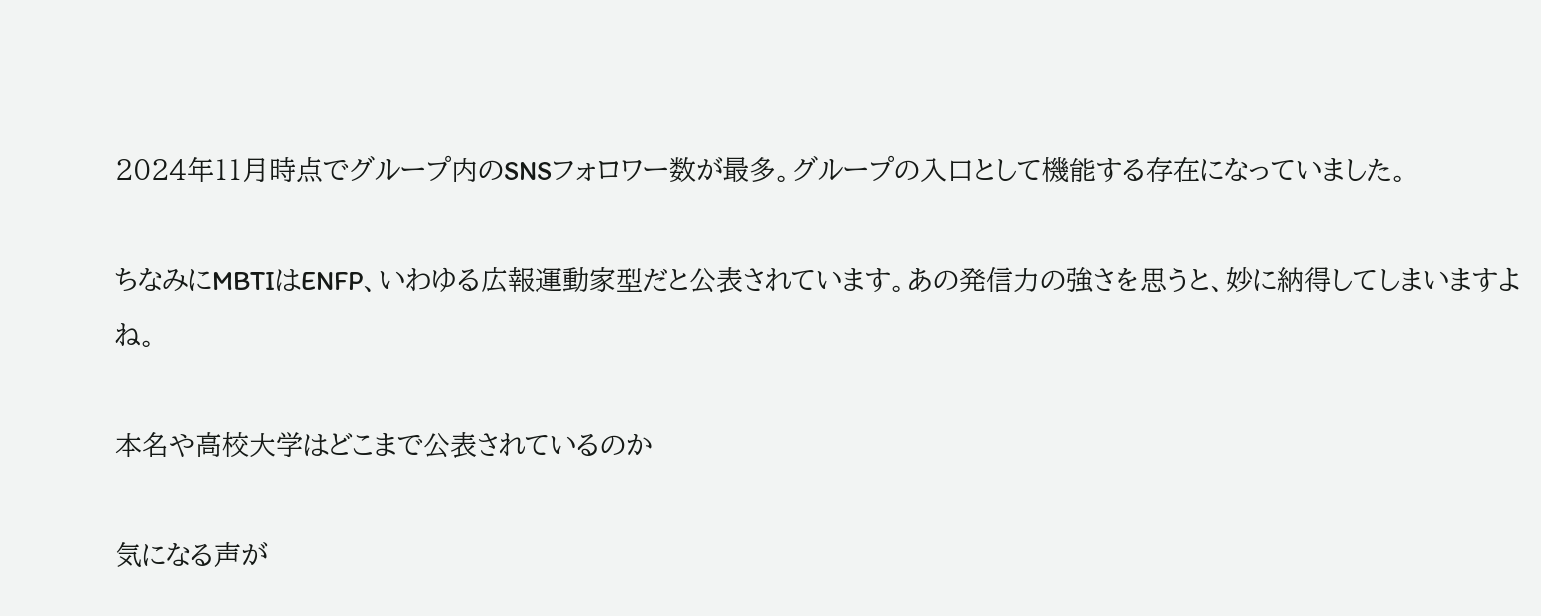2024年11月時点でグループ内のSNSフォロワー数が最多。グループの入口として機能する存在になっていました。

ちなみにMBTIはENFP、いわゆる広報運動家型だと公表されています。あの発信力の強さを思うと、妙に納得してしまいますよね。

本名や高校大学はどこまで公表されているのか

気になる声が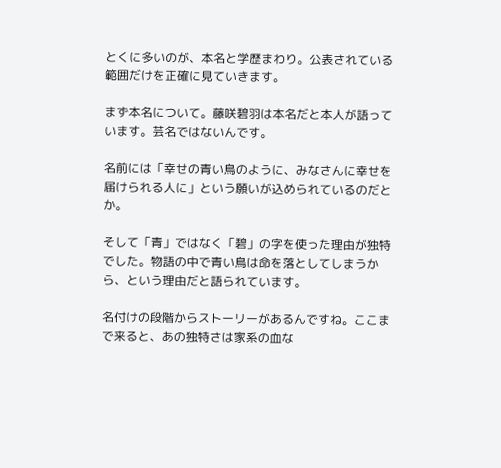とくに多いのが、本名と学歴まわり。公表されている範囲だけを正確に見ていきます。

まず本名について。藤咲碧羽は本名だと本人が語っています。芸名ではないんです。

名前には「幸せの青い鳥のように、みなさんに幸せを届けられる人に」という願いが込められているのだとか。

そして「青」ではなく「碧」の字を使った理由が独特でした。物語の中で青い鳥は命を落としてしまうから、という理由だと語られています。

名付けの段階からストーリーがあるんですね。ここまで来ると、あの独特さは家系の血な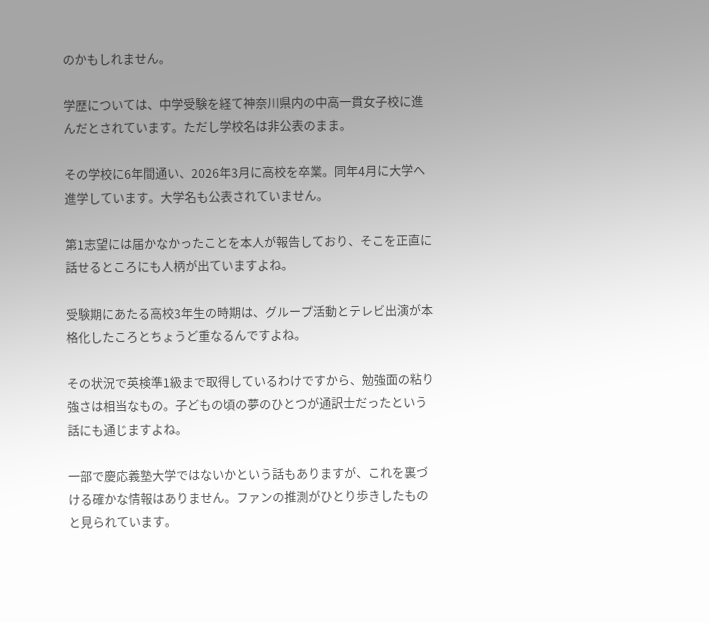のかもしれません。

学歴については、中学受験を経て神奈川県内の中高一貫女子校に進んだとされています。ただし学校名は非公表のまま。

その学校に6年間通い、2026年3月に高校を卒業。同年4月に大学へ進学しています。大学名も公表されていません。

第1志望には届かなかったことを本人が報告しており、そこを正直に話せるところにも人柄が出ていますよね。

受験期にあたる高校3年生の時期は、グループ活動とテレビ出演が本格化したころとちょうど重なるんですよね。

その状況で英検準1級まで取得しているわけですから、勉強面の粘り強さは相当なもの。子どもの頃の夢のひとつが通訳士だったという話にも通じますよね。

一部で慶応義塾大学ではないかという話もありますが、これを裏づける確かな情報はありません。ファンの推測がひとり歩きしたものと見られています。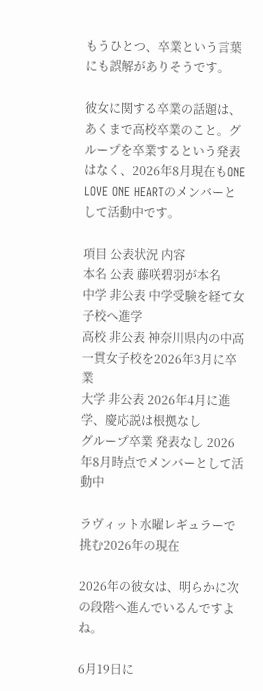もうひとつ、卒業という言葉にも誤解がありそうです。

彼女に関する卒業の話題は、あくまで高校卒業のこと。グループを卒業するという発表はなく、2026年8月現在もONE LOVE ONE HEARTのメンバーとして活動中です。

項目 公表状況 内容
本名 公表 藤咲碧羽が本名
中学 非公表 中学受験を経て女子校へ進学
高校 非公表 神奈川県内の中高一貫女子校を2026年3月に卒業
大学 非公表 2026年4月に進学、慶応説は根拠なし
グループ卒業 発表なし 2026年8月時点でメンバーとして活動中

ラヴィット水曜レギュラーで挑む2026年の現在

2026年の彼女は、明らかに次の段階へ進んでいるんですよね。

6月19日に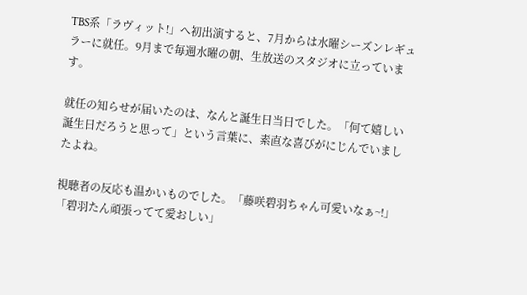TBS系「ラヴィット!」へ初出演すると、7月からは水曜シーズンレギュラーに就任。9月まで毎週水曜の朝、生放送のスタジオに立っています。

就任の知らせが届いたのは、なんと誕生日当日でした。「何て嬉しい誕生日だろうと思って」という言葉に、素直な喜びがにじんでいましたよね。

視聴者の反応も温かいものでした。「藤咲碧羽ちゃん可愛いなぁ~!」「碧羽たん頑張ってて愛おしい」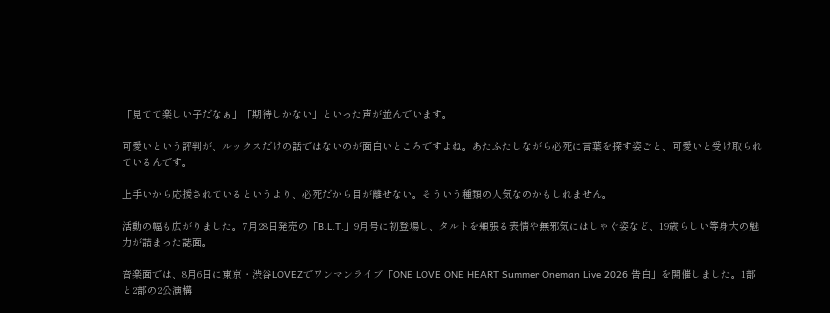「見てて楽しい子だなぁ」「期待しかない」といった声が並んでいます。

可愛いという評判が、ルックスだけの話ではないのが面白いところですよね。あたふたしながら必死に言葉を探す姿ごと、可愛いと受け取られているんです。

上手いから応援されているというより、必死だから目が離せない。そういう種類の人気なのかもしれません。

活動の幅も広がりました。7月28日発売の「B.L.T.」9月号に初登場し、タルトを頬張る表情や無邪気にはしゃぐ姿など、19歳らしい等身大の魅力が詰まった誌面。

音楽面では、8月6日に東京・渋谷LOVEZでワンマンライブ「ONE LOVE ONE HEART Summer Oneman Live 2026 告白」を開催しました。1部と2部の2公演構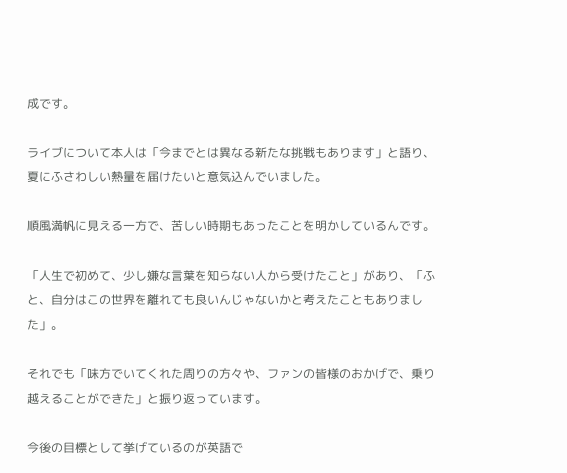成です。

ライブについて本人は「今までとは異なる新たな挑戦もあります」と語り、夏にふさわしい熱量を届けたいと意気込んでいました。

順風満帆に見える一方で、苦しい時期もあったことを明かしているんです。

「人生で初めて、少し嫌な言葉を知らない人から受けたこと」があり、「ふと、自分はこの世界を離れても良いんじゃないかと考えたこともありました」。

それでも「味方でいてくれた周りの方々や、ファンの皆様のおかげで、乗り越えることができた」と振り返っています。

今後の目標として挙げているのが英語で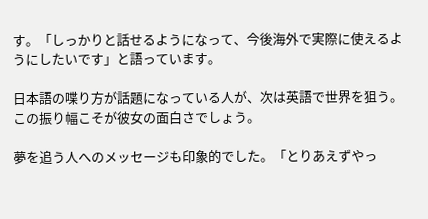す。「しっかりと話せるようになって、今後海外で実際に使えるようにしたいです」と語っています。

日本語の喋り方が話題になっている人が、次は英語で世界を狙う。この振り幅こそが彼女の面白さでしょう。

夢を追う人へのメッセージも印象的でした。「とりあえずやっ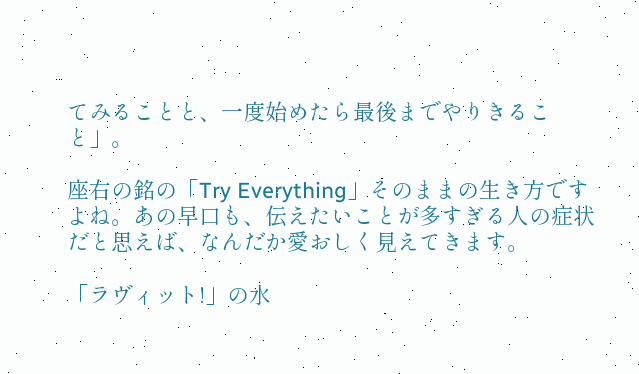てみることと、一度始めたら最後までやりきること」。

座右の銘の「Try Everything」そのままの生き方ですよね。あの早口も、伝えたいことが多すぎる人の症状だと思えば、なんだか愛おしく見えてきます。

「ラヴィット!」の水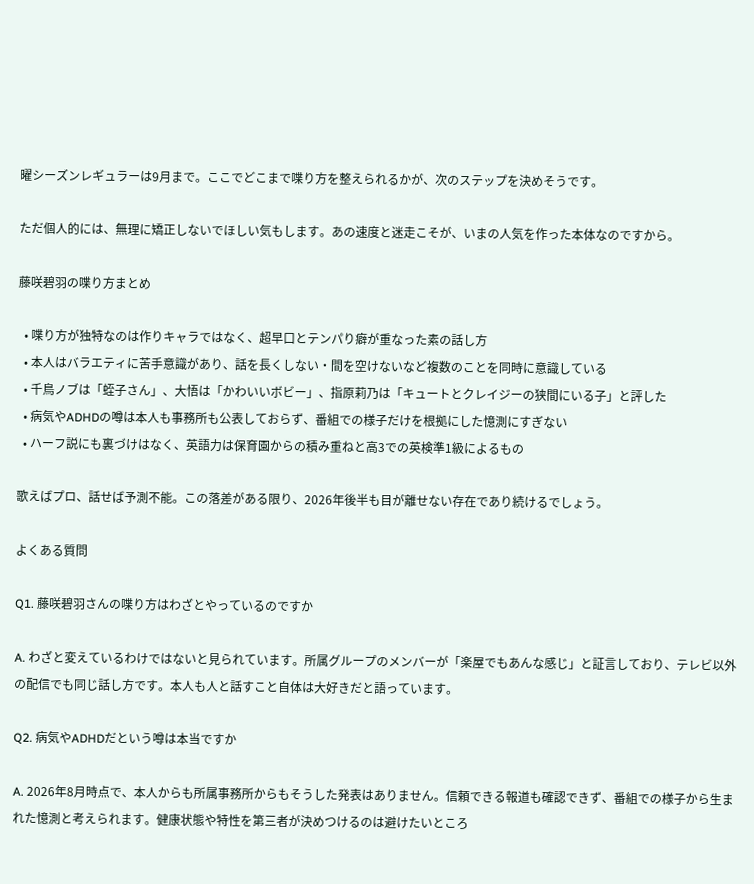曜シーズンレギュラーは9月まで。ここでどこまで喋り方を整えられるかが、次のステップを決めそうです。

ただ個人的には、無理に矯正しないでほしい気もします。あの速度と迷走こそが、いまの人気を作った本体なのですから。

藤咲碧羽の喋り方まとめ

  • 喋り方が独特なのは作りキャラではなく、超早口とテンパり癖が重なった素の話し方
  • 本人はバラエティに苦手意識があり、話を長くしない・間を空けないなど複数のことを同時に意識している
  • 千鳥ノブは「蛭子さん」、大悟は「かわいいボビー」、指原莉乃は「キュートとクレイジーの狭間にいる子」と評した
  • 病気やADHDの噂は本人も事務所も公表しておらず、番組での様子だけを根拠にした憶測にすぎない
  • ハーフ説にも裏づけはなく、英語力は保育園からの積み重ねと高3での英検準1級によるもの

歌えばプロ、話せば予測不能。この落差がある限り、2026年後半も目が離せない存在であり続けるでしょう。

よくある質問

Q1. 藤咲碧羽さんの喋り方はわざとやっているのですか

A. わざと変えているわけではないと見られています。所属グループのメンバーが「楽屋でもあんな感じ」と証言しており、テレビ以外の配信でも同じ話し方です。本人も人と話すこと自体は大好きだと語っています。

Q2. 病気やADHDだという噂は本当ですか

A. 2026年8月時点で、本人からも所属事務所からもそうした発表はありません。信頼できる報道も確認できず、番組での様子から生まれた憶測と考えられます。健康状態や特性を第三者が決めつけるのは避けたいところ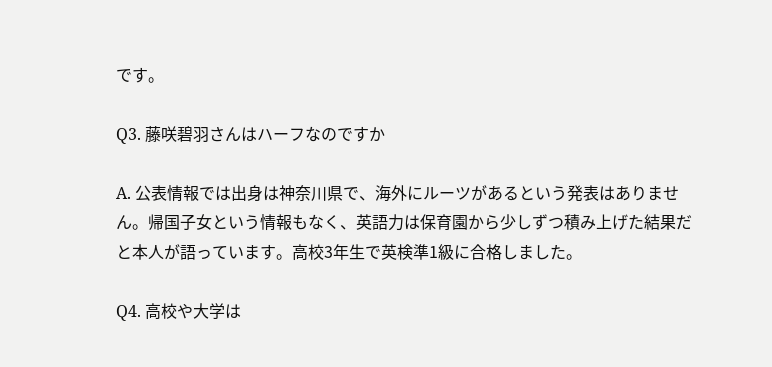です。

Q3. 藤咲碧羽さんはハーフなのですか

A. 公表情報では出身は神奈川県で、海外にルーツがあるという発表はありません。帰国子女という情報もなく、英語力は保育園から少しずつ積み上げた結果だと本人が語っています。高校3年生で英検準1級に合格しました。

Q4. 高校や大学は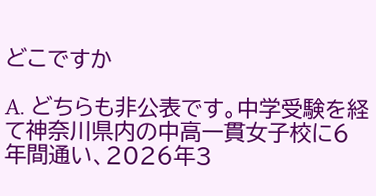どこですか

A. どちらも非公表です。中学受験を経て神奈川県内の中高一貫女子校に6年間通い、2026年3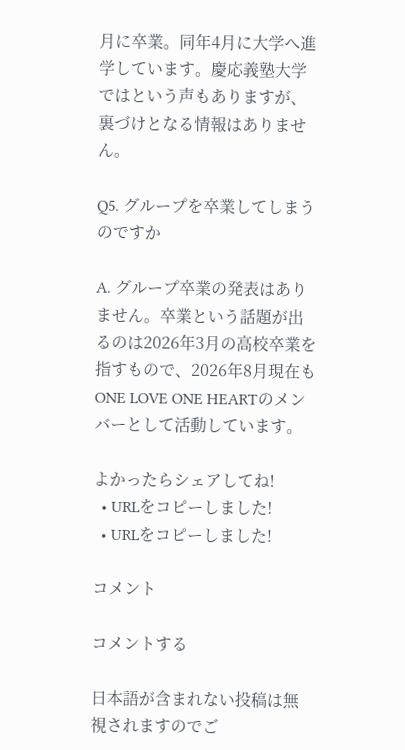月に卒業。同年4月に大学へ進学しています。慶応義塾大学ではという声もありますが、裏づけとなる情報はありません。

Q5. グループを卒業してしまうのですか

A. グループ卒業の発表はありません。卒業という話題が出るのは2026年3月の高校卒業を指すもので、2026年8月現在もONE LOVE ONE HEARTのメンバーとして活動しています。

よかったらシェアしてね!
  • URLをコピーしました!
  • URLをコピーしました!

コメント

コメントする

日本語が含まれない投稿は無視されますのでご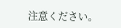注意ください。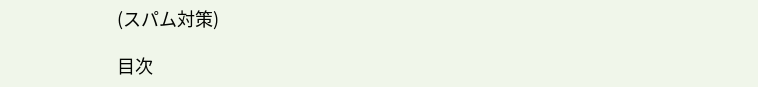(スパム対策)

目次